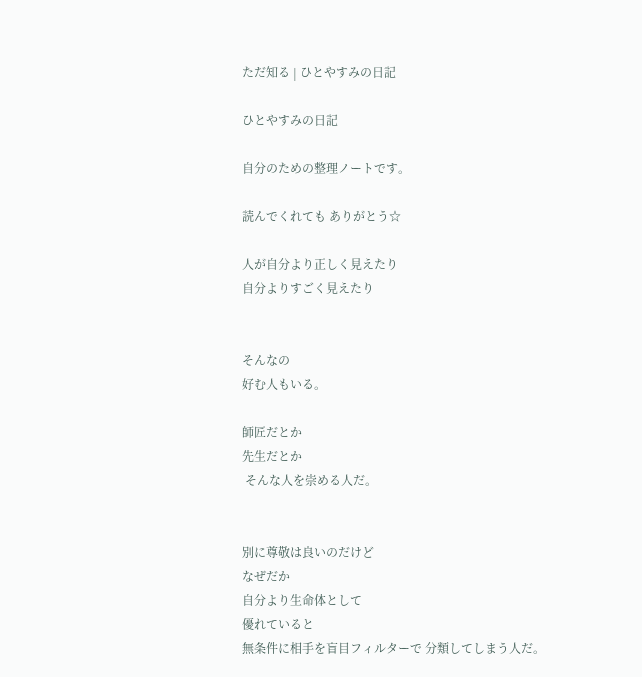ただ知る | ひとやすみの日記

ひとやすみの日記

自分のための整理ノートです。

読んでくれても ありがとう☆

人が自分より正しく見えたり
自分よりすごく見えたり


そんなの
好む人もいる。

師匠だとか
先生だとか
 そんな人を崇める人だ。


別に尊敬は良いのだけど
なぜだか
自分より生命体として
優れていると
無条件に相手を盲目フィルターで 分類してしまう人だ。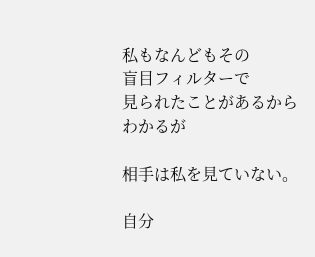私もなんどもその
盲目フィルターで
見られたことがあるからわかるが

相手は私を見ていない。

自分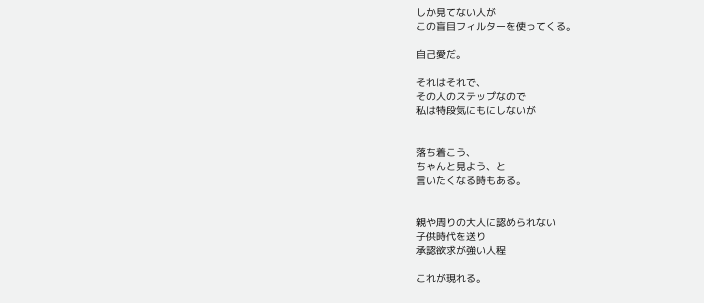しか見てない人が
この盲目フィルターを使ってくる。

自己愛だ。

それはそれで、
その人のステップなので
私は特段気にもにしないが


落ち着こう、
ちゃんと見よう、と
言いたくなる時もある。


親や周りの大人に認められない
子供時代を送り
承認欲求が強い人程

これが現れる。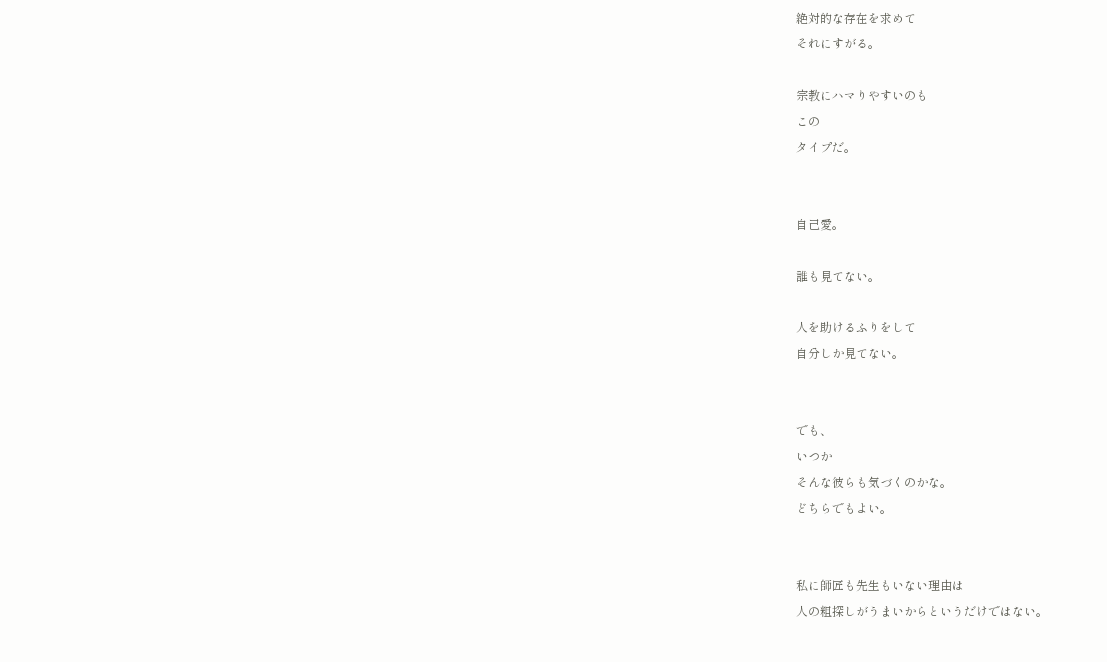絶対的な存在を求めて
それにすがる。

宗教にハマりやすいのも
この
タイプだ。


自己愛。

誰も見てない。

人を助けるふりをして
自分しか見てない。


でも、
いつか
そんな彼らも気づくのかな。
どちらでもよい。


私に師匠も先生もいない理由は
人の粗探しがうまいからというだけではない。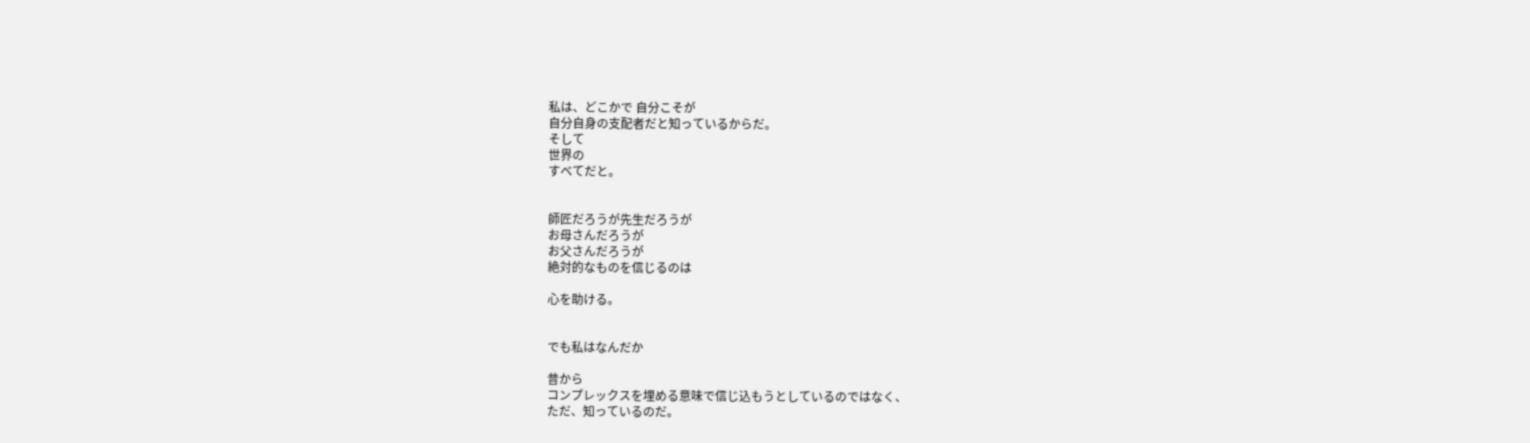私は、どこかで 自分こそが
自分自身の支配者だと知っているからだ。
そして
世界の
すべてだと。


師匠だろうが先生だろうが
お母さんだろうが
お父さんだろうが
絶対的なものを信じるのは

心を助ける。


でも私はなんだか

昔から
コンプレックスを埋める意味で信じ込もうとしているのではなく、
ただ、知っているのだ。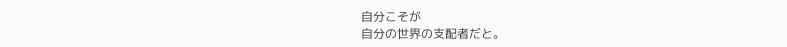自分こそが
自分の世界の支配者だと。